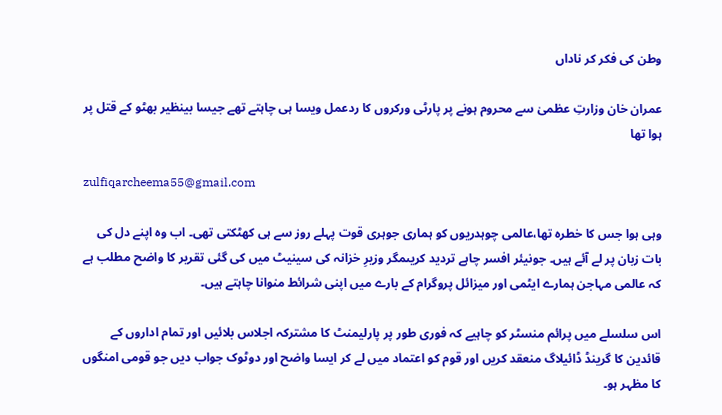وطن کی فکر کر ناداں

عمران خان وزارتِ عظمیٰ سے محروم ہونے پر پارٹی ورکروں کا ردعمل ویسا ہی چاہتے تھے جیسا بینظیر بھٹو کے قتل پر ہوا تھا

zulfiqarcheema55@gmail.com

وہی ہوا جس کا خطرہ تھا،عالمی چوہدریوں کو ہماری جوہری قوت پہلے روز سے ہی کھٹکتی تھی۔ اب وہ اپنے دل کی بات زبان پر لے آئے ہیں۔ جونیئر افسر چاہے تردید کریںمگر وزیرِ خزانہ کی سینیٹ میں کی گئی تقریر کا واضح مطلب ہے کہ عالمی مہاجن ہمارے ایٹمی اور میزائل پروگرام کے بارے میں اپنی شرائط منوانا چاہتے ہیں۔

اس سلسلے میں پرائم منسٹر کو چاہیے کہ فوری طور پر پارلیمنٹ کا مشترکہ اجلاس بلائیں اور تمام اداروں کے قائدین کا گرینڈ ڈائیلاگ منعقد کریں اور قوم کو اعتماد میں لے کر ایسا واضح اور دوٹوک جواب دیں جو قومی امنگوں کا مظہر ہو۔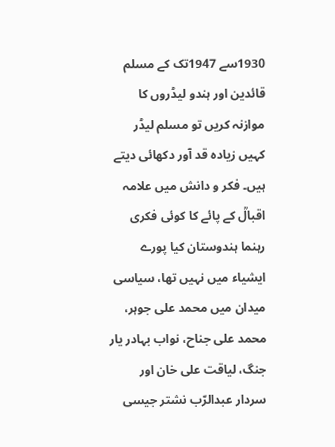1930سے 1947تک کے مسلم قائدین اور ہندو لیڈروں کا موازنہ کریں تو مسلم لیڈر کہیں زیادہ قد آور دکھائی دیتے ہیں۔ فکر و دانش میں علامہ اقبالؒ کے پائے کا کوئی فکری رہنما ہندوستان کیا پورے ایشیاء میں نہیں تھا، سیاسی میدان میں محمد علی جوہر، محمد علی جناح، نواب بہادر یار جنگ، لیاقت علی خان اور سردار عبدالرّب نشتر جیسی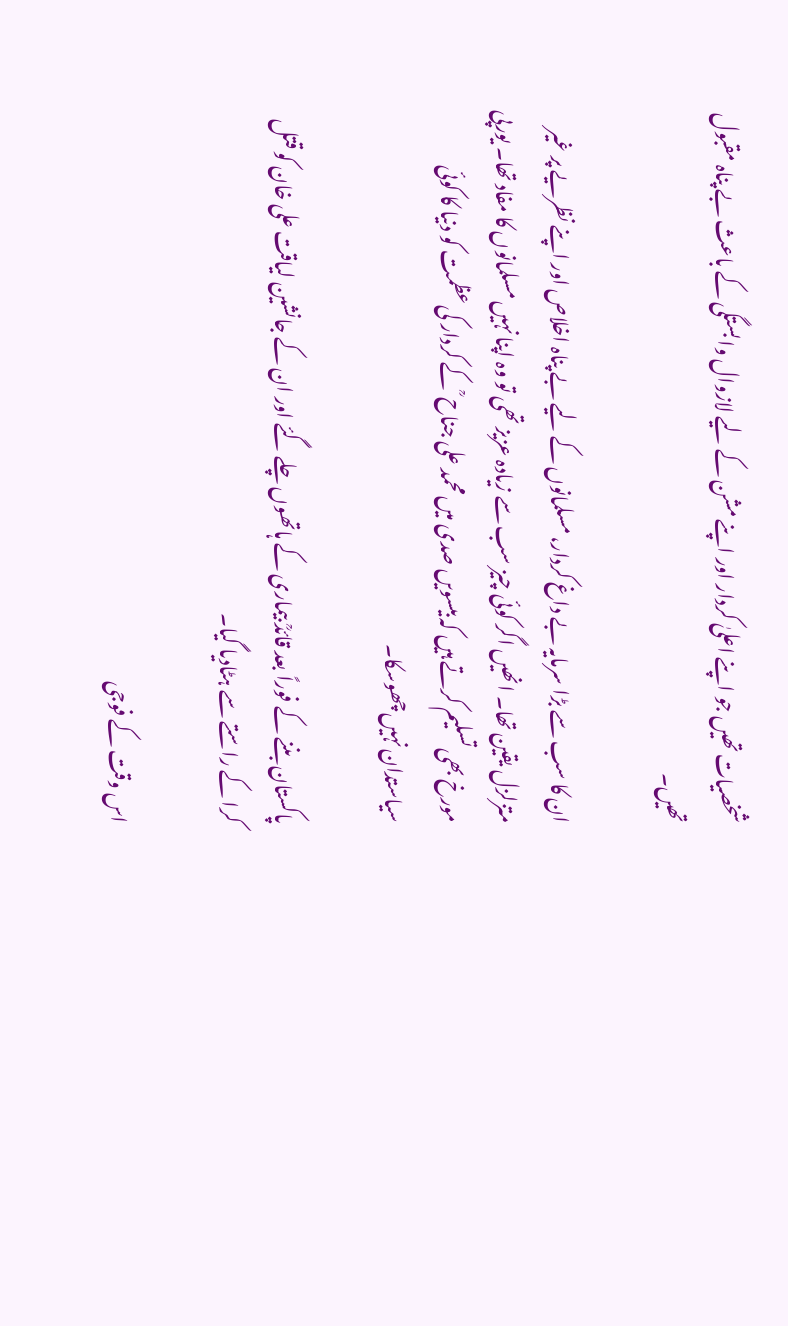شخصیات تھیں جو اپنے اعلیٰ کردار اور اپنے مشن کے لیے لازوال وابستگی کے باعث بے پناہ مقبول تھیں۔

ان کا سب سے بڑا سرمایہ بے داغ کردار، مسلمانوں کے لیے بے پناہ اخلاص اور اپنے نظریے پر غیر متزلزل یقین تھا۔ انھیں اگر کوئی چیز سب سے زیادہ عزیز تھی تو وہ اپنا نہیں مسلمانوں کا مفاد تھا۔ یورپی مورخ بھی تسلیم کرتے ہیں کہ بیسویں صدی میں محمد علی جناح ؒ کے کردار کی عظمت کو دنیا کا کوئی سیاستدان نہیں چھوسکا۔

پاکستان بننے کے فوراً بعد قائدؒ بیماری کے ہاتھوں چلے گئے اور ان کے جانشین لیاقت علی خان کو قتل کرا کے راستے سے ہٹادیا گیا۔

اس وقت کے فوجی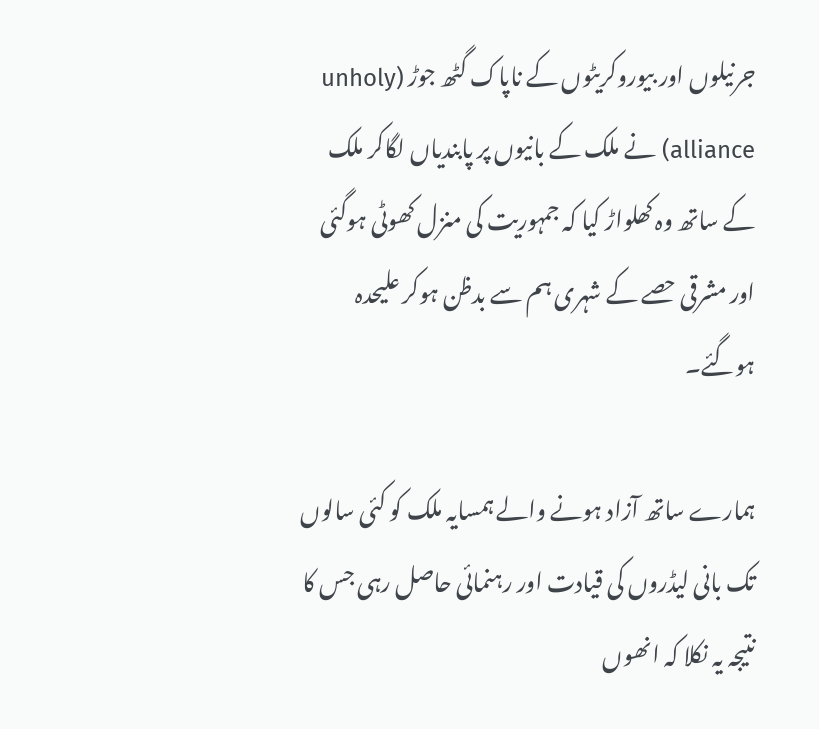جرنیلوں اور بیوروکریٹوں کے ناپاک گٹھ جوڑ (unholy alliance) نے ملک کے بانیوں پر پابندیاں لگاکر ملک کے ساتھ وہ کھلواڑ کیا کہ جمہوریت کی منزل کھوٹی ہوگئی اور مشرقی حصے کے شہری ہم سے بدظن ہوکر علیحدہ ہوگئے۔

ہمارے ساتھ آزاد ہونے والے ہمسایہ ملک کو کئی سالوں تک بانی لیڈروں کی قیادت اور رہنمائی حاصل رہی جس کا نتیجہ یہ نکلا کہ انھوں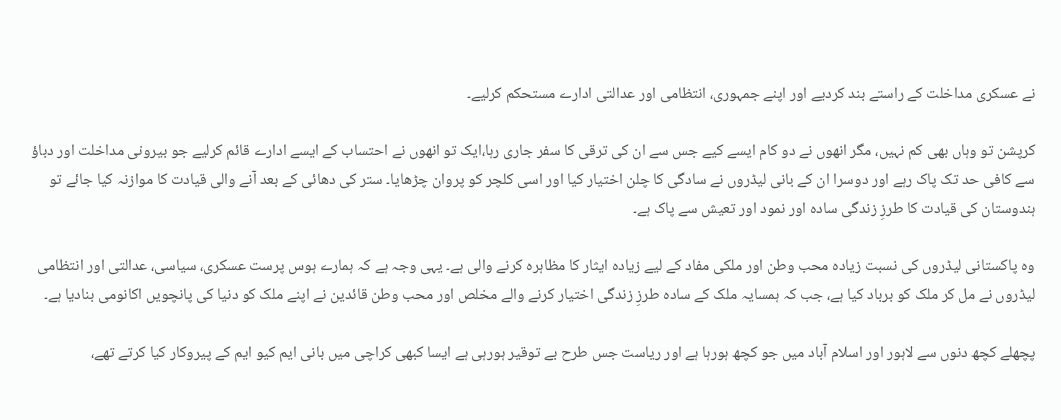نے عسکری مداخلت کے راستے بند کردیے اور اپنے جمہوری، انتظامی اور عدالتی ادارے مستحکم کرلیے۔

کرپشن تو وہاں بھی کم نہیں، مگر انھوں نے دو کام ایسے کیے جس سے ان کی ترقی کا سفر جاری رہا،ایک تو انھوں نے احتساب کے ایسے ادارے قائم کرلیے جو بیرونی مداخلت اور دباؤ سے کافی حد تک پاک رہے اور دوسرا ان کے بانی لیڈروں نے سادگی کا چلن اختیار کیا اور اسی کلچر کو پروان چڑھایا۔ ستر کی دھائی کے بعد آنے والی قیادت کا موازنہ کیا جائے تو ہندوستان کی قیادت کا طرزِ زندگی سادہ اور نمود اور تعیش سے پاک ہے۔

وہ پاکستانی لیڈروں کی نسبت زیادہ محب وطن اور ملکی مفاد کے لیے زیادہ ایثار کا مظاہرہ کرنے والی ہے۔ یہی وجہ ہے کہ ہمارے ہوس پرست عسکری، سیاسی، عدالتی اور انتظامی لیڈروں نے مل کر ملک کو برباد کیا ہے، جب کہ ہمسایہ ملک کے سادہ طرزِ زندگی اختیار کرنے والے مخلص اور محب وطن قائدین نے اپنے ملک کو دنیا کی پانچویں اکانومی بنادیا ہے۔

پچھلے کچھ دنوں سے لاہور اور اسلام آباد میں جو کچھ ہورہا ہے اور ریاست جس طرح بے توقیر ہورہی ہے ایسا کبھی کراچی میں بانی ایم کیو ایم کے پیروکار کیا کرتے تھے،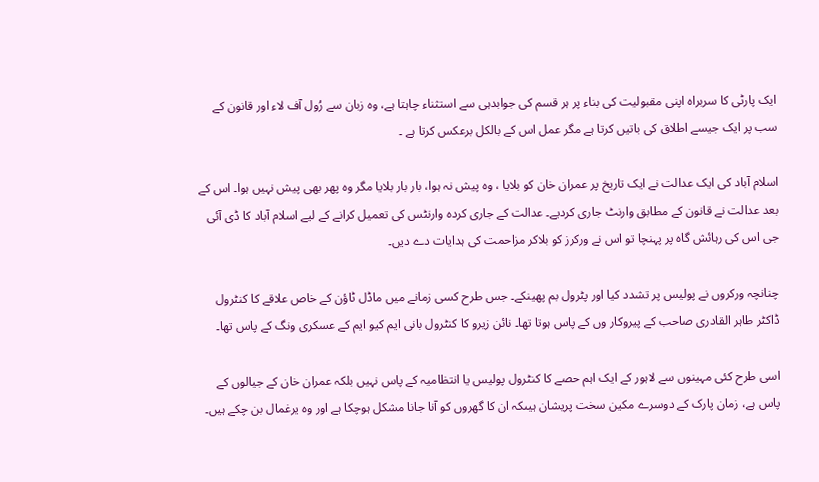ایک پارٹی کا سربراہ اپنی مقبولیت کی بناء پر ہر قسم کی جوابدہی سے استثناء چاہتا ہے، وہ زبان سے رُول آف لاء اور قانون کے سب پر ایک جیسے اطلاق کی باتیں کرتا ہے مگر عمل اس کے بالکل برعکس کرتا ہے ۔

اسلام آباد کی ایک عدالت نے ایک تاریخ پر عمران خان کو بلایا ، وہ پیش نہ ہوا، بار بار بلایا مگر وہ پھر بھی پیش نہیں ہوا۔ اس کے بعد عدالت نے قانون کے مطابق وارنٹ جاری کردیے۔ عدالت کے جاری کردہ وارنٹس کی تعمیل کرانے کے لیے اسلام آباد کا ڈی آئی جی اس کی رہائش گاہ پر پہنچا تو اس نے ورکرز کو بلاکر مزاحمت کی ہدایات دے دیں۔

چنانچہ ورکروں نے پولیس پر تشدد کیا اور پٹرول بم پھینکے۔ جس طرح کسی زمانے میں ماڈل ٹاؤن کے خاص علاقے کا کنٹرول ڈاکٹر طاہر القادری صاحب کے پیروکار وں کے پاس ہوتا تھا۔ نائن زیرو کا کنٹرول بانی ایم کیو ایم کے عسکری ونگ کے پاس تھا۔

اسی طرح کئی مہینوں سے لاہور کے ایک اہم حصے کا کنٹرول پولیس یا انتظامیہ کے پاس نہیں بلکہ عمران خان کے جیالوں کے پاس ہے، زمان پارک کے دوسرے مکین سخت پریشان ہیںکہ ان کا گھروں کو آنا جانا مشکل ہوچکا ہے اور وہ یرغمال بن چکے ہیں۔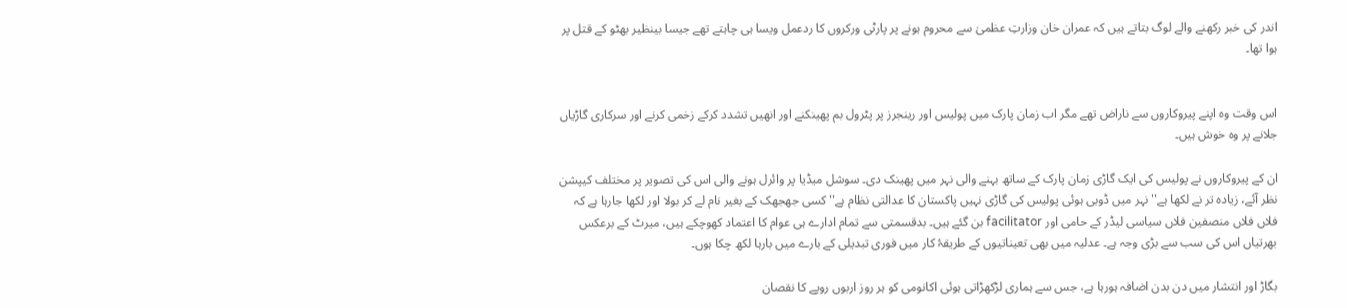اندر کی خبر رکھنے والے لوگ بتاتے ہیں کہ عمران خان وزارتِ عظمیٰ سے محروم ہونے پر پارٹی ورکروں کا ردعمل ویسا ہی چاہتے تھے جیسا بینظیر بھٹو کے قتل پر ہوا تھا۔


اس وقت وہ اپنے پیروکاروں سے ناراض تھے مگر اب زمان پارک میں پولیس اور رینجرز پر پٹرول بم پھینکنے اور انھیں تشدد کرکے زخمی کرنے اور سرکاری گاڑیاں جلانے پر وہ خوش ہیں۔

ان کے پیروکاروں نے پولیس کی ایک گاڑی زمان پارک کے ساتھ بہنے والی نہر میں پھینک دی۔ سوشل میڈیا پر وائرل ہونے والی اس کی تصویر پر مختلف کیپشن نظر آئے، زیادہ تر نے لکھا ہے''نہر میں ڈوبی ہوئی پولیس کی گاڑی نہیں پاکستان کا عدالتی نظام ہے'' کسی جھجھک کے بغیر نام لے کر بولا اور لکھا جارہا ہے کہ فلاں فلاں منصفین فلاں سیاسی لیڈر کے حامی اور facilitator بن گئے ہیں۔ بدقسمتی سے تمام ادارے ہی عوام کا اعتماد کھوچکے ہیں، میرٹ کے برعکس بھرتیاں اس کی سب سے بڑی وجہ ہے۔ عدلیہ میں بھی تعیناتیوں کے طریقۂ کار میں فوری تبدیلی کے بارے میں بارہا لکھ چکا ہوں۔

بگاڑ اور انتشار میں دن بدن اضافہ ہورہا ہے، جس سے ہماری لڑکھڑاتی ہوئی اکانومی کو ہر روز اربوں روپے کا نقصان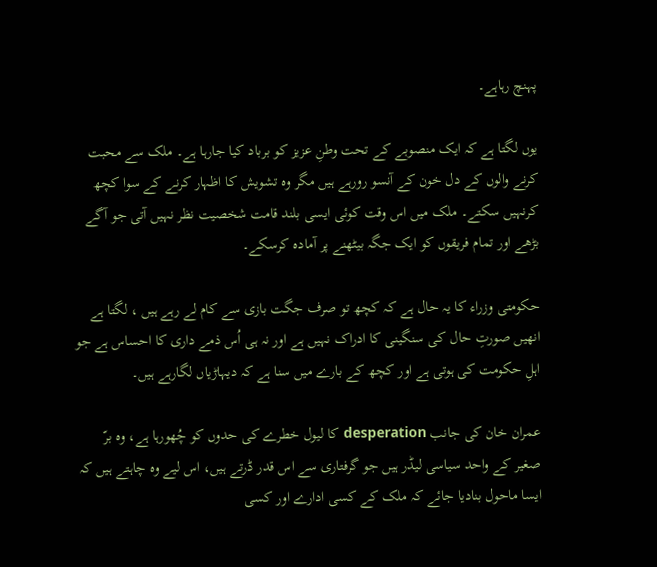پہنچ رہاہے۔

یوں لگتا ہے کہ ایک منصوبے کے تحت وطنِ عزیز کو برباد کیا جارہا ہے۔ ملک سے محبت کرنے والوں کے دل خون کے آنسو رورہے ہیں مگر وہ تشویش کا اظہار کرنے کے سوا کچھ کرنہیں سکتے۔ ملک میں اس وقت کوئی ایسی بلند قامت شخصیت نظر نہیں آتی جو آگے بڑھے اور تمام فریقوں کو ایک جگہ بیٹھنے پر آمادہ کرسکے۔

حکومتی وزراء کا یہ حال ہے کہ کچھ تو صرف جگت بازی سے کام لے رہے ہیں ، لگتا ہے انھیں صورتِ حال کی سنگینی کا ادراک نہیں ہے اور نہ ہی اُس ذمے داری کا احساس ہے جو اہلِ حکومت کی ہوتی ہے اور کچھ کے بارے میں سنا ہے کہ دیہاڑیاں لگارہے ہیں۔

عمران خان کی جانب desperation کا لیول خطرے کی حدوں کو چُھورہا ہے، وہ برّ صغیر کے واحد سیاسی لیڈر ہیں جو گرفتاری سے اس قدر ڈرتے ہیں، اس لیے وہ چاہتے ہیں کہ ایسا ماحول بنادیا جائے کہ ملک کے کسی ادارے اور کسی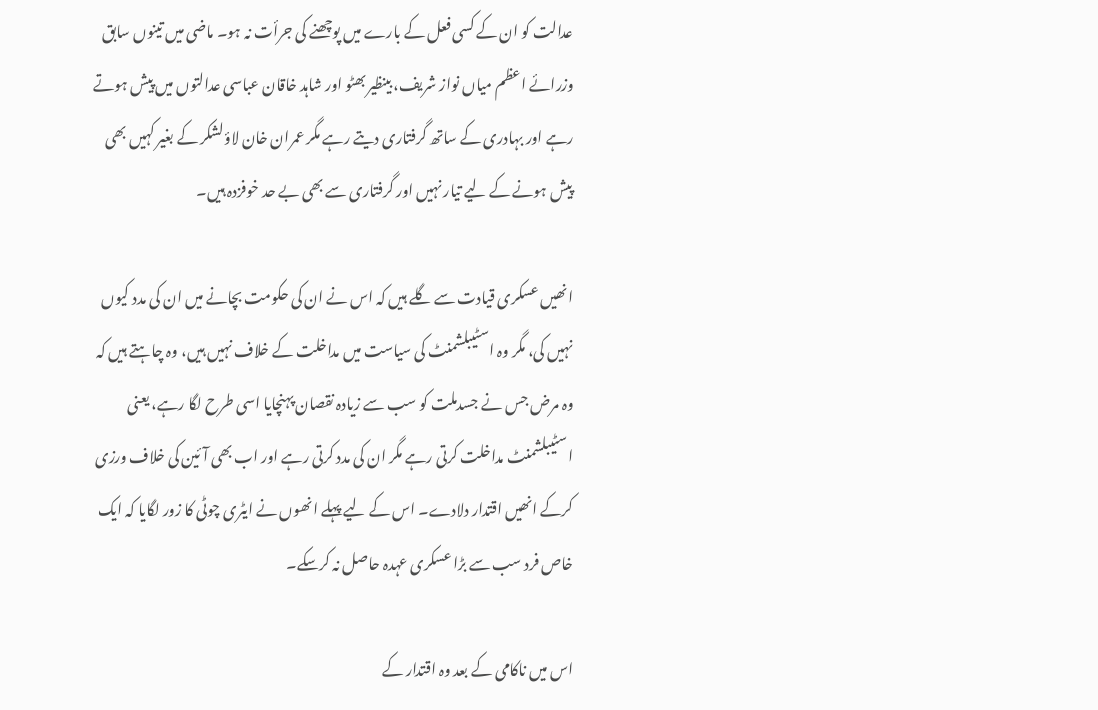عدالت کو ان کے کسی فعل کے بارے میں پوچھنے کی جرأت نہ ہو۔ ماضی میں تینوں سابق وزرائے اعظم میاں نواز شریف، بینظیر بھٹو اور شاہد خاقان عباسی عدالتوں میں پیش ہوتے رہے اور بہادری کے ساتھ گرفتاری دیتے رہے مگر عمران خان لاؤلشکر کے بغیر کہیں بھی پیش ہونے کے لیے تیار نہیں اور گرفتاری سے بھی بے حد خوفزدہ ہیں۔

انھیں عسکری قیادت سے گلے ہیں کہ اس نے ان کی حکومت بچانے میں ان کی مدد کیوں نہیں کی، مگر وہ اسٹیبلشمنٹ کی سیاست میں مداخلت کے خلاف نہیں ہیں، وہ چاہتے ہیں کہ وہ مرض جس نے جسدملت کو سب سے زیادہ نقصان پہنچایا اسی طرح لگا رہے، یعنی اسٹیبلشمنٹ مداخلت کرتی رہے مگر ان کی مدد کرتی رہے اور اب بھی آئین کی خلاف ورزی کرکے انھیں اقتدار دلادے۔ اس کے لیے پہلے انھوں نے ایٹری چوٹی کا زور لگایا کہ ایک خاص فرد سب سے بڑا عسکری عہدہ حاصل نہ کرسکے۔

اس میں ناکامی کے بعد وہ اقتدار کے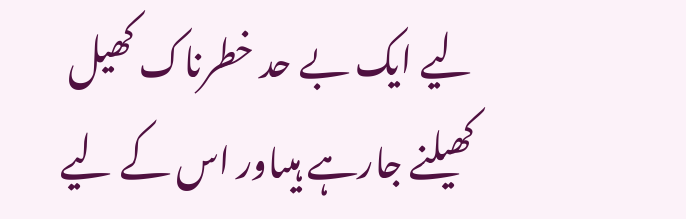لیے ایک بے حد خطرناک کھیل کھیلنے جارہے ہیںاور اس کے لیے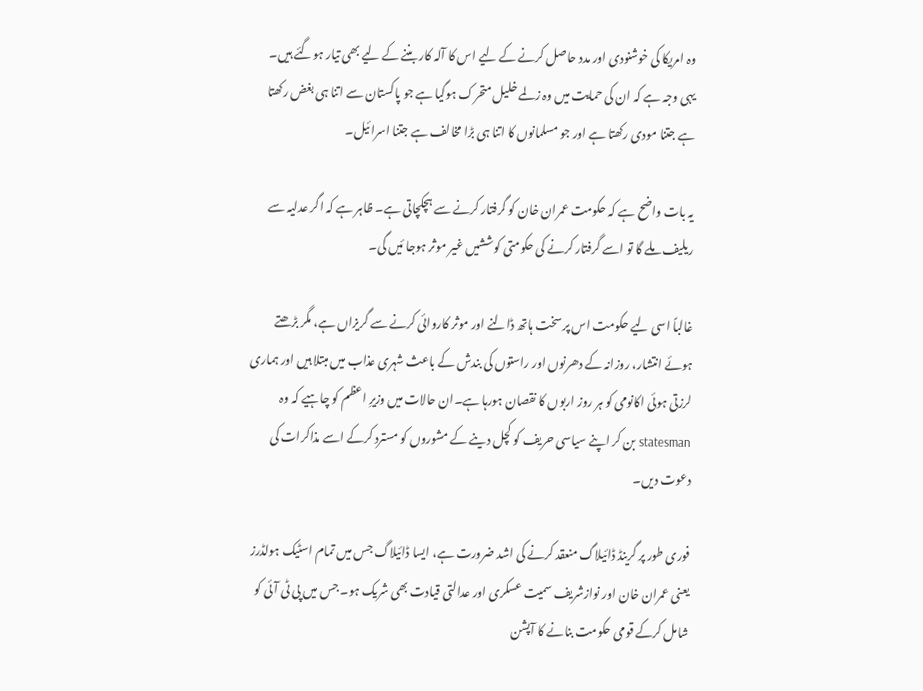وہ امریکا کی خوشنودی اور مدد حاصل کرنے کے لیے اس کا آلہ کار بننے کے لیے بھی تیار ہوگئے ہیں۔ یہی وجہ ہے کہ ان کی حمایت میں وہ زلمے خلیل متحرک ہوگیا ہے جو پاکستان سے اتنا ہی بغض رکھتا ہے جتنا مودی رکھتا ہے اور جو مسلمانوں کا اتنا ہی بڑا مخالف ہے جتنا اسرائیل۔

یہ بات واضح ہے کہ حکومت عمران خان کو گرفتار کرنے سے ہچکچاتی ہے۔ ظاہر ہے کہ اگر عدلیہ سے ریلیف ملے گا تو اسے گرفتار کرنے کی حکومتی کوششیں غیر موثر ہوجا ئیں گی۔

غالباً اسی لیے حکومت اس پر سخت ہاتھ ڈالنے اور موثر کاروائی کرنے سے گریزاں ہے، مگر بڑھتے ہوئے انتشار، روزانہ کے دھرنوں اور راستوں کی بندش کے باعث شہری عذاب میں مبتلا ہیں اور ہماری لرزتی ہوئی اکانومی کو ہر روز اربوں کا نقصان ہورہا ہے۔ان حالات میں وزیرِ اعظم کو چاہیے کہ وہ statesman بن کر اپنے سیاسی حریف کو کچل دینے کے مشوروں کو مسترد کرکے اسے مذاکرات کی دعوت دیں۔

فوری طور پر گرینڈ ڈائیلاگ منعقد کرنے کی اشد ضرورت ہے، ایسا ڈائیلاگ جس میں تمام اسٹیک ہولڈرز یعنی عمران خان اور نوازشریف سمیت عسکری اور عدالتی قیادت بھی شریک ہو۔ جس میں پی ٹی آئی کو شامل کرکے قومی حکومت بنانے کا آپشن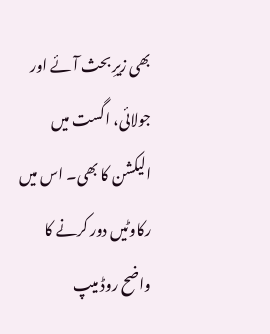بھی زیرِ بحث آئے اور جولائی، اگست میں الیکشن کا بھی۔ اس میں رکاوٹیں دور کرنے کا واضح روڈ میپ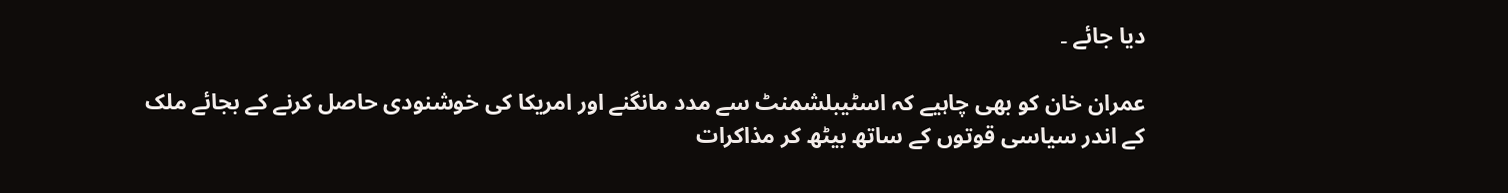دیا جائے ۔

عمران خان کو بھی چاہیے کہ اسٹیبلشمنٹ سے مدد مانگنے اور امریکا کی خوشنودی حاصل کرنے کے بجائے ملک کے اندر سیاسی قوتوں کے ساتھ بیٹھ کر مذاکرات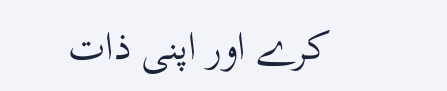کرے اور اپنی ذات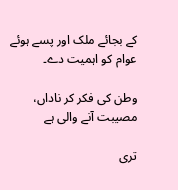کے بجائے ملک اور پسے ہوئے عوام کو اہمیت دے۔

وطن کی فکر کر ناداں، مصیبت آنے والی ہے

تری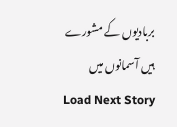بربادیوں کے مشورے ہیں آسمانوں میں
Load Next Story